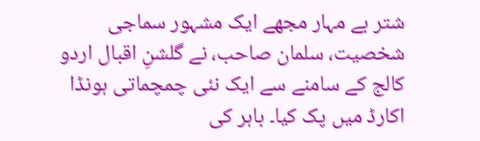شتر بے مہار مجھے ایک مشہور سماجی شخصیت، سلمان صاحب، نے گلشنِ اقبال اردو کالج کے سامنے سے ایک نئی چمچماتی ہونڈا اکارڈ میں پک کیا۔ باہر کی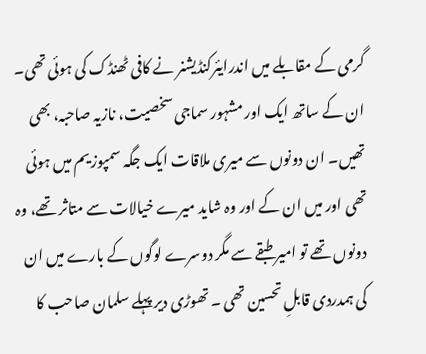گرمی کے مقابلے میں اندرایئرکنڈیشنر نے کافی ٹھنڈک کی ہوئی تھی۔ ان کے ساتھ ایک اور مشہور سماجی سخصیت، نازیہ صاحبہ، بھی تھیں۔ ان دونوں سے میری ملاقات ایک جگہ سمپوزیم میں ہوئی تھی اور میں ان کے اور وہ شاید میرے خیالات سے متاثر تھے، وہ دونوں تھے تو امیر طبقے سے مگر دوسرے لوگوں کے بارے میں ان کی ہمدردی قابلِ تحسین تھی ۔ تھوڑی دیر پہلے سلمان صاحب کا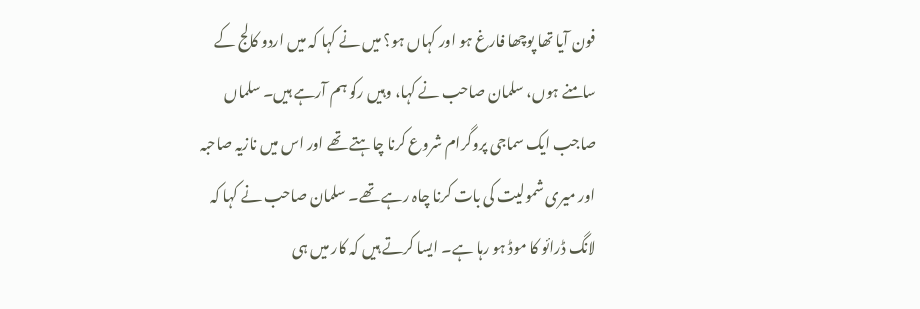فون آیا تھا پوچھا فارغ ہو اور کہاں ہو؟ میں نے کہا کہ میں اردو کالج کے سامنے ہوں، سلمان صاحب نے کہا، وہیں رکو ہم آرہے ہیں۔ سلماں صاجب ایک سماجی پروگرام شروع کرنا چاہتے تھے اور اس میں نازیہ صاحبہ اور میری شمولیت کی بات کرنا چاہ رہے تھے۔ سلمان صاحب نے کہا کہ لانگ ڈرائو کا موڈ ہو رہا ہے۔ ایسا کرتے ہیں کہ کار میں ہی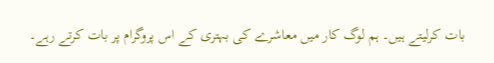بات کرلیتے ہیں۔ ہم لوگ کار میں معاشرے کی بہتری کے اس پروگرام پر بات کرتے رہے۔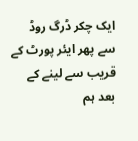ایک چکر ڈرگ روڈ سے پھر ایئر پورٹ کے قریب سے لینے کے بعد ہم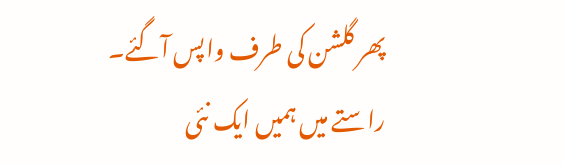پھر گلشن کی طرف واپس آگئے۔ راستے میں ہمیں ایک نئی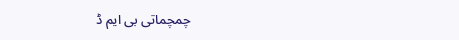چمچماتی بی ایم ڈ